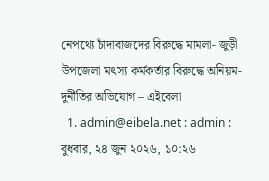নেপথ্যে চাঁদাবাজদের বিরুদ্ধে মামলা- জুড়ী উপজেলা মৎস্য কর্মকর্তার বিরুদ্ধে অনিয়ম-দুর্নীতির অভিযোগ – এইবেলা
  1. admin@eibela.net : admin :
বুধবার, ২৪ জুন ২০২৬, ১০:২৬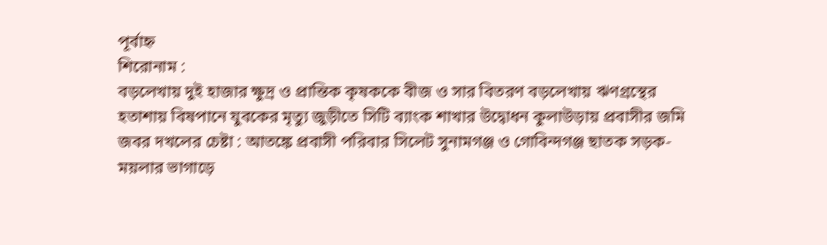পূর্বাহ্ন
শিরোনাম :
বড়লেখায় দুই হাজার ক্ষুদ্র ও প্রান্তিক কৃষককে বীজ ও সার বিতরণ বড়লেখায় ঋণগ্রস্থের হতাশায় বিষপানে যুবকের মৃত্যু জুড়ীতে সিটি ব্যাংক শাখার উদ্বোধন কুলাউড়ায় প্রবাসীর জমি জবর দখলের চেষ্টা : আতঙ্কে প্রবাসী পরিবার সি‌লেট সুনামগঞ্জ ও‌ গো‌বিন্দগঞ্জ ছাতক সড়ক-ময়লার ভাগাড়ে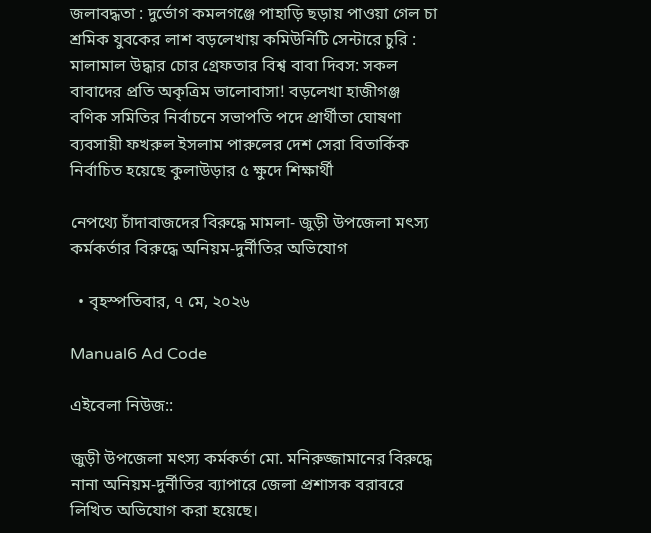জলাবদ্ধতা : দুর্ভোগ কমলগঞ্জে পাহাড়ি ছড়ায় পাওয়া গেল চা শ্রমিক যুবকের লাশ বড়লেখায় কমিউনিটি সেন্টারে চুরি : মালামাল উদ্ধার চোর গ্রেফতার বিশ্ব বাবা দিবস: সকল বাবাদের প্রতি অকৃত্রিম ভালোবাসা! বড়লেখা হাজীগঞ্জ বণিক সমিতির নির্বাচনে সভাপতি পদে প্রার্থীতা ঘোষণা ব্যবসায়ী ফখরুল ইসলাম পারুলের দেশ সেরা বিতার্কিক নির্বাচিত হয়েছে কুলাউড়ার ৫ ক্ষুদে শিক্ষার্থী

নেপথ্যে চাঁদাবাজদের বিরুদ্ধে মামলা- জুড়ী উপজেলা মৎস্য কর্মকর্তার বিরুদ্ধে অনিয়ম-দুর্নীতির অভিযোগ

  • বৃহস্পতিবার, ৭ মে, ২০২৬

Manual6 Ad Code

এইবেলা নিউজ::

জুড়ী উপজেলা মৎস্য কর্মকর্তা মো. মনিরুজ্জামানের বিরুদ্ধে নানা অনিয়ম-দুর্নীতির ব্যাপারে জেলা প্রশাসক বরাবরে লিখিত অভিযোগ করা হয়েছে।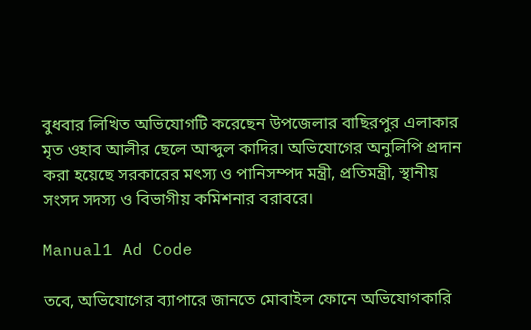বুধবার লিখিত অভিযোগটি করেছেন উপজেলার বাছিরপুর এলাকার মৃত ওহাব আলীর ছেলে আব্দুল কাদির। অভিযোগের অনুলিপি প্রদান করা হয়েছে সরকারের মৎস্য ও পানিসম্পদ মন্ত্রী, প্রতিমন্ত্রী, স্থানীয় সংসদ সদস্য ও বিভাগীয় কমিশনার বরাবরে।

Manual1 Ad Code

তবে, অভিযোগের ব্যাপারে জানতে মোবাইল ফোনে অভিযোগকারি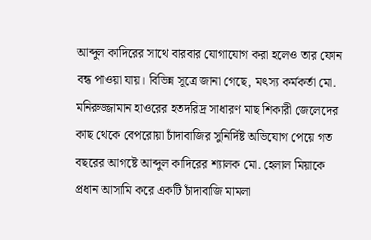আব্দুল কাদিরের সাথে বারবার যোগাযোগ করা হলেও তার ফোন বন্ধ পাওয়া যায়। বিভিন্ন সূত্রে জানা গেছে, মৎস্য কর্মকর্তা মো. মনিরুজ্জামান হাওরের হতদরিদ্র সাধারণ মাছ শিকারী জেলেদের কাছ থেকে বেপরোয়া চাঁদাবাজির সুনির্দিষ্ট অভিযোগ পেয়ে গত বছরের আগষ্টে আব্দুল কাদিরের শ্যালক মো. হেলাল মিয়াকে প্রধান আসামি করে একটি চাঁদাবাজি মামলা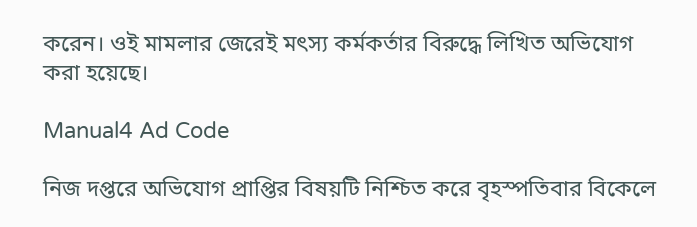করেন। ওই মামলার জেরেই মৎস্য কর্মকর্তার বিরুদ্ধে লিখিত অভিযোগ করা হয়েছে।

Manual4 Ad Code

নিজ দপ্তরে অভিযোগ প্রাপ্তির বিষয়টি নিশ্চিত করে বৃহস্পতিবার বিকেলে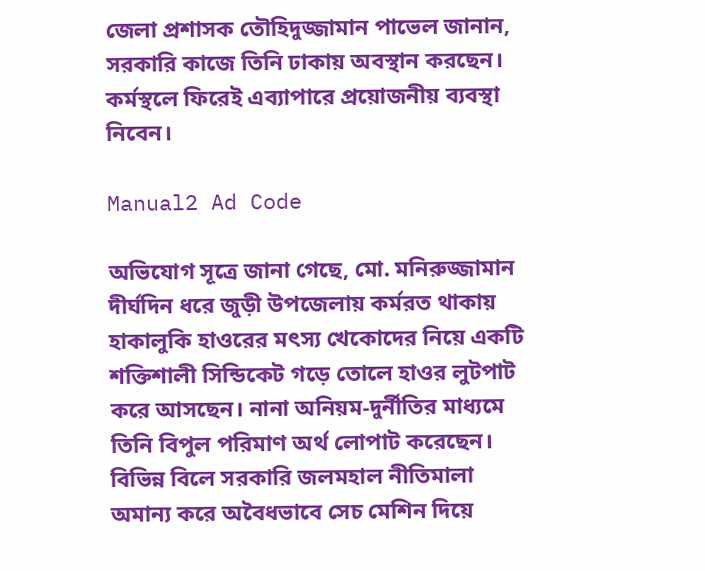জেলা প্রশাসক তৌহিদুজ্জামান পাভেল জানান, সরকারি কাজে তিনি ঢাকায় অবস্থান করছেন। কর্মস্থলে ফিরেই এব্যাপারে প্রয়োজনীয় ব্যবস্থা নিবেন।

Manual2 Ad Code

অভিযোগ সূত্রে জানা গেছে, মো. মনিরুজ্জামান দীর্ঘদিন ধরে জুড়ী উপজেলায় কর্মরত থাকায় হাকালুকি হাওরের মৎস্য খেকোদের নিয়ে একটি শক্তিশালী সিন্ডিকেট গড়ে তোলে হাওর লুটপাট করে আসছেন। নানা অনিয়ম-দুর্নীতির মাধ্যমে তিনি বিপুল পরিমাণ অর্থ লোপাট করেছেন। বিভিন্ন বিলে সরকারি জলমহাল নীতিমালা অমান্য করে অবৈধভাবে সেচ মেশিন দিয়ে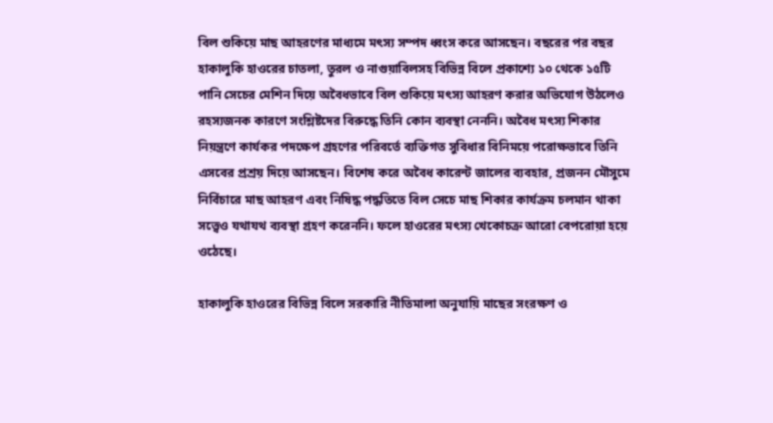বিল শুকিয়ে মাছ আহরণের মাধ্যমে মৎস্য সম্পদ ধ্বংস করে আসছেন। বছরের পর বছর হাকালুকি হাওরের চাতলা, তুরল ও নাগুয়াবিলসহ বিভিন্ন বিলে প্রকাশ্যে ১০ থেকে ১৫টি পানি সেচের মেশিন দিয়ে অবৈধভাবে বিল শুকিয়ে মৎস্য আহরণ করার অভিযোগ উঠলেও রহস্যজনক কারণে সংশ্লিষ্টদের বিরুদ্ধে তিনি কোন ব্যবস্থা নেননি। অবৈধ মৎস্য শিকার নিয়ন্ত্রণে কার্যকর পদক্ষেপ গ্রহণের পরিবর্তে ব্যক্তিগত সুবিধার বিনিময়ে পরোক্ষভাবে তিনি এসবের প্রশ্রয় দিয়ে আসছেন। বিশেষ করে অবৈধ কারেন্ট জালের ব্যবহার, প্রজনন মৌসুমে নির্বিচারে মাছ আহরণ এবং নিষিদ্ধ পদ্ধতিতে বিল সেচে মাছ শিকার কার্যক্রম চলমান থাকা সত্ত্বেও যথাযথ ব্যবস্থা গ্রহণ করেননি। ফলে হাওরের মৎস্য খেকোচক্র আরো বেপরোয়া হয়ে ওঠেছে।

হাকালুকি হাওরের বিভিন্ন বিলে সরকারি নীতিমালা অনুযায়ি মাছের সংরক্ষণ ও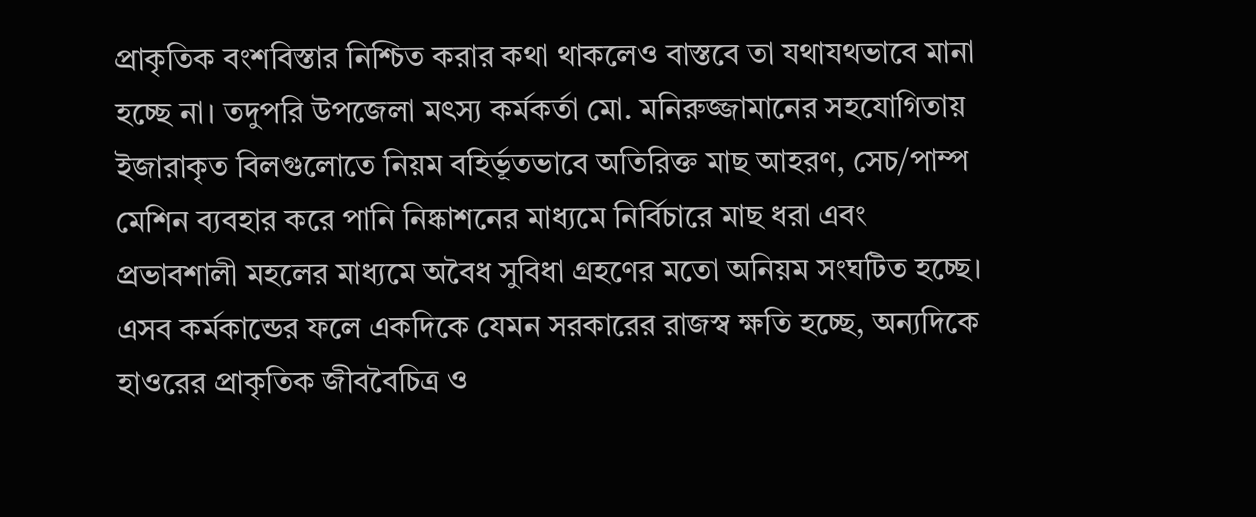প্রাকৃতিক বংশবিস্তার নিশ্চিত করার কথা থাকলেও বাস্তবে তা যথাযথভাবে মানা হচ্ছে না। তদুপরি উপজেলা মৎস্য কর্মকর্তা মো. মনিরুজ্জামানের সহযোগিতায় ইজারাকৃত বিলগুলোতে নিয়ম বহির্ভূতভাবে অতিরিক্ত মাছ আহরণ, সেচ/পাম্প মেশিন ব্যবহার করে পানি নিষ্কাশনের মাধ্যমে নির্বিচারে মাছ ধরা এবং প্রভাবশালী মহলের মাধ্যমে অবৈধ সুবিধা গ্রহণের মতো অনিয়ম সংঘটিত হচ্ছে। এসব কর্মকান্ডের ফলে একদিকে যেমন সরকারের রাজস্ব ক্ষতি হচ্ছে, অন্যদিকে হাওরের প্রাকৃতিক জীববৈচিত্র ও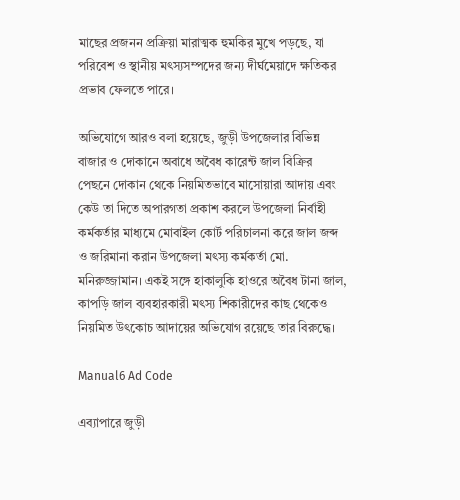মাছের প্রজনন প্রক্রিয়া মারাত্মক হুমকির মুখে পড়ছে, যা পরিবেশ ও স্থানীয় মৎস্যসম্পদের জন্য দীর্ঘমেয়াদে ক্ষতিকর প্রভাব ফেলতে পারে।

অভিযোগে আরও বলা হয়েছে, জুড়ী উপজেলার বিভিন্ন বাজার ও দোকানে অবাধে অবৈধ কারেন্ট জাল বিক্রির পেছনে দোকান থেকে নিয়মিতভাবে মাসোয়ারা আদায় এবং কেউ তা দিতে অপারগতা প্রকাশ করলে উপজেলা নির্বাহী কর্মকর্তার মাধ্যমে মোবাইল কোর্ট পরিচালনা করে জাল জব্দ ও জরিমানা করান উপজেলা মৎস্য কর্মকর্তা মো. মনিরুজ্জামান। একই সঙ্গে হাকালুকি হাওরে অবৈধ টানা জাল, কাপড়ি জাল ব্যবহারকারী মৎস্য শিকারীদের কাছ থেকেও নিয়মিত উৎকোচ আদায়ের অভিযোগ রয়েছে তার বিরুদ্ধে।

Manual6 Ad Code

এব্যাপারে জুড়ী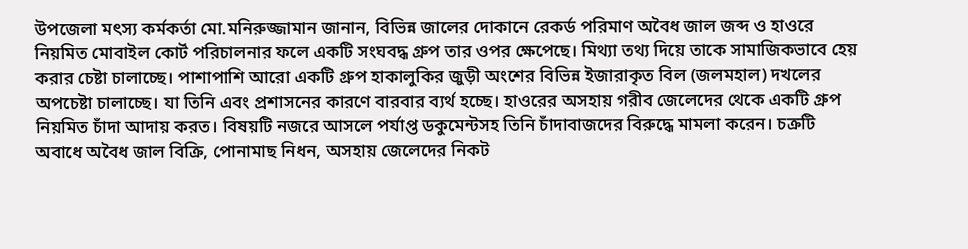উপজেলা মৎস্য কর্মকর্তা মো.মনিরুজ্জামান জানান, বিভিন্ন জালের দোকানে রেকর্ড পরিমাণ অবৈধ জাল জব্দ ও হাওরে নিয়মিত মোবাইল কোর্ট পরিচালনার ফলে একটি সংঘবদ্ধ গ্রুপ তার ওপর ক্ষেপেছে। মিথ্যা তথ্য দিয়ে তাকে সামাজিকভাবে হেয় করার চেষ্টা চালাচ্ছে। পাশাপাশি আরো একটি গ্রুপ হাকালুকির জুড়ী অংশের বিভিন্ন ইজারাকৃত বিল (জলমহাল) দখলের অপচেষ্টা চালাচ্ছে। যা তিনি এবং প্রশাসনের কারণে বারবার ব্যর্থ হচ্ছে। হাওরের অসহায় গরীব জেলেদের থেকে একটি গ্রুপ নিয়মিত চাঁদা আদায় করত। বিষয়টি নজরে আসলে পর্যাপ্ত ডকুমেন্টসহ তিনি চাঁদাবাজদের বিরুদ্ধে মামলা করেন। চক্রটি অবাধে অবৈধ জাল বিক্রি, পোনামাছ নিধন, অসহায় জেলেদের নিকট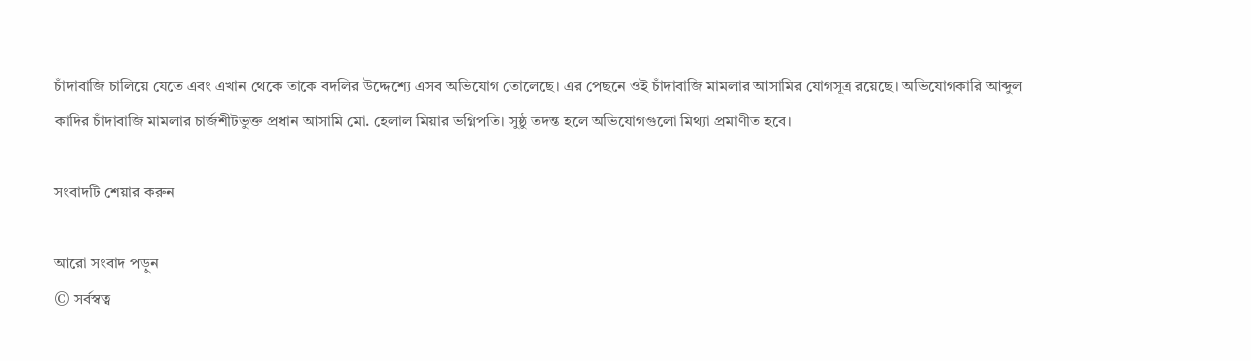চাঁদাবাজি চালিয়ে যেতে এবং এখান থেকে তাকে বদলির উদ্দেশ্যে এসব অভিযোগ তোলেছে। এর পেছনে ওই চাঁদাবাজি মামলার আসামির যোগসূত্র রয়েছে। অভিযোগকারি আব্দুল কাদির চাঁদাবাজি মামলার চার্জশীটভুক্ত প্রধান আসামি মো. হেলাল মিয়ার ভগ্নিপতি। সুষ্ঠু তদন্ত হলে অভিযোগগুলো মিথ্যা প্রমাণীত হবে।

সংবাদটি শেয়ার করুন

আরো সংবাদ পড়ুন
© সর্বস্বত্ব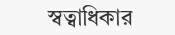স্বত্বাধিকার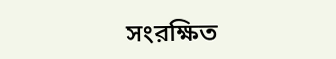সংরক্ষিত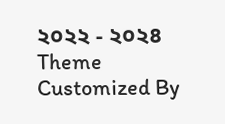২০২২ - ২০২৪
Theme Customized By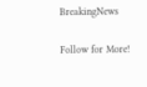BreakingNews

Follow for More!